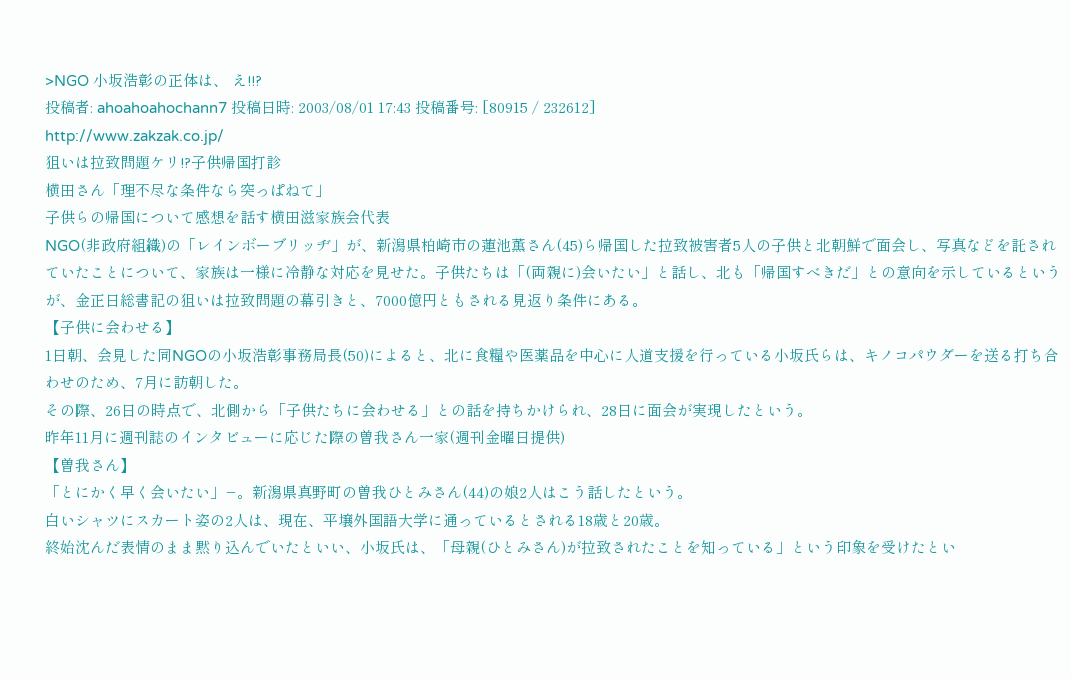>NGO 小坂浩彰の正体は、 え!!?
投稿者: ahoahoahochann7 投稿日時: 2003/08/01 17:43 投稿番号: [80915 / 232612]
http://www.zakzak.co.jp/
狙いは拉致問題ケリ!?子供帰国打診
横田さん「理不尽な条件なら突っぱねて」
子供らの帰国について感想を話す横田滋家族会代表
NGO(非政府組織)の「レインボーブリッヂ」が、新潟県柏崎市の蓮池薫さん(45)ら帰国した拉致被害者5人の子供と北朝鮮で面会し、写真などを託されていたことについて、家族は一様に冷静な対応を見せた。子供たちは「(両親に)会いたい」と話し、北も「帰国すべきだ」との意向を示しているというが、金正日総書記の狙いは拉致問題の幕引きと、7000億円ともされる見返り条件にある。
【子供に会わせる】
1日朝、会見した同NGOの小坂浩彰事務局長(50)によると、北に食糧や医薬品を中心に人道支援を行っている小坂氏らは、キノコパウダーを送る打ち合わせのため、7月に訪朝した。
その際、26日の時点で、北側から「子供たちに会わせる」との話を持ちかけられ、28日に面会が実現したという。
昨年11月に週刊誌のインタビューに応じた際の曽我さん一家(週刊金曜日提供)
【曽我さん】
「とにかく早く会いたい」−。新潟県真野町の曽我ひとみさん(44)の娘2人はこう話したという。
白いシャツにスカート姿の2人は、現在、平壌外国語大学に通っているとされる18歳と20歳。
終始沈んだ表情のまま黙り込んでいたといい、小坂氏は、「母親(ひとみさん)が拉致されたことを知っている」という印象を受けたとい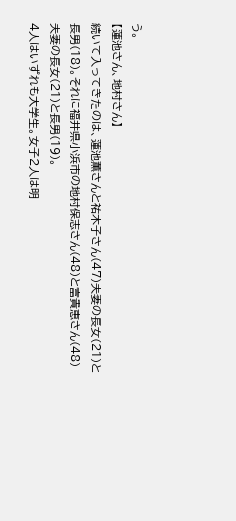う。
【蓮池さん、地村さん】
続いて入ってきたのは、蓮池薫さんと祐木子さん(47)夫妻の長女(21)と長男(18)。それに福井県小浜市の地村保志さん(48)と富貴恵さん(48)夫妻の長女(21)と長男(19)。
4人はいずれも大学生。女子2人は明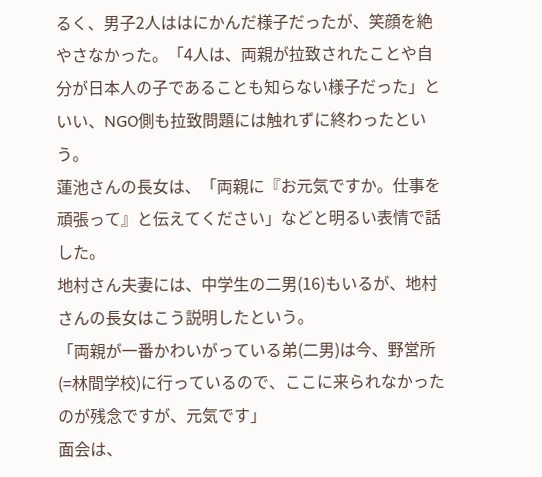るく、男子2人ははにかんだ様子だったが、笑顔を絶やさなかった。「4人は、両親が拉致されたことや自分が日本人の子であることも知らない様子だった」といい、NGO側も拉致問題には触れずに終わったという。
蓮池さんの長女は、「両親に『お元気ですか。仕事を頑張って』と伝えてください」などと明るい表情で話した。
地村さん夫妻には、中学生の二男(16)もいるが、地村さんの長女はこう説明したという。
「両親が一番かわいがっている弟(二男)は今、野営所(=林間学校)に行っているので、ここに来られなかったのが残念ですが、元気です」
面会は、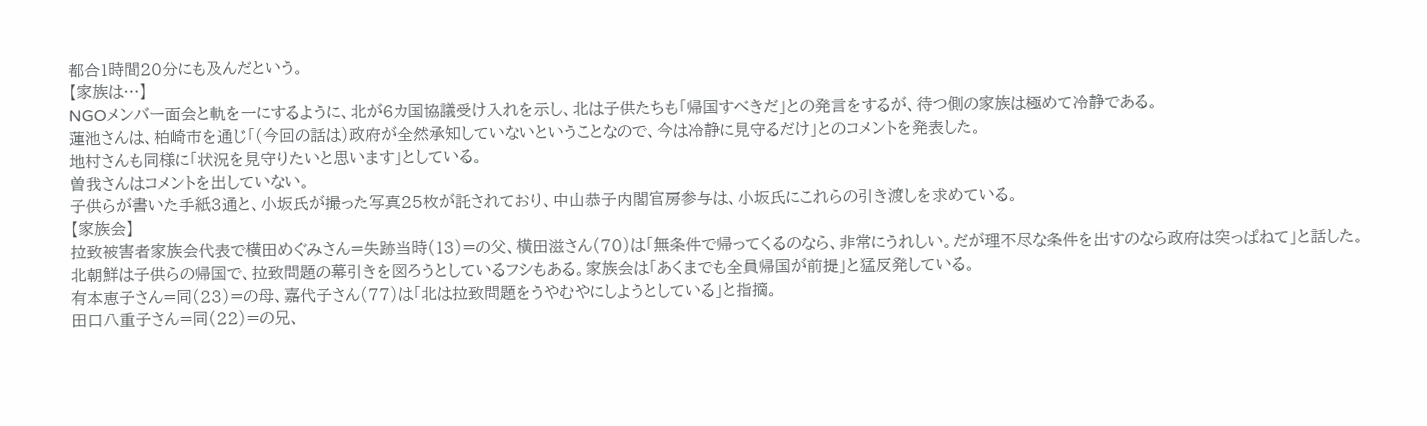都合1時間20分にも及んだという。
【家族は…】
NGOメンバー面会と軌を一にするように、北が6カ国協議受け入れを示し、北は子供たちも「帰国すべきだ」との発言をするが、待つ側の家族は極めて冷静である。
蓮池さんは、柏崎市を通じ「(今回の話は)政府が全然承知していないということなので、今は冷静に見守るだけ」とのコメントを発表した。
地村さんも同様に「状況を見守りたいと思います」としている。
曽我さんはコメントを出していない。
子供らが書いた手紙3通と、小坂氏が撮った写真25枚が託されており、中山恭子内閣官房参与は、小坂氏にこれらの引き渡しを求めている。
【家族会】
拉致被害者家族会代表で横田めぐみさん=失跡当時(13)=の父、横田滋さん(70)は「無条件で帰ってくるのなら、非常にうれしい。だが理不尽な条件を出すのなら政府は突っぱねて」と話した。
北朝鮮は子供らの帰国で、拉致問題の幕引きを図ろうとしているフシもある。家族会は「あくまでも全員帰国が前提」と猛反発している。
有本恵子さん=同(23)=の母、嘉代子さん(77)は「北は拉致問題をうやむやにしようとしている」と指摘。
田口八重子さん=同(22)=の兄、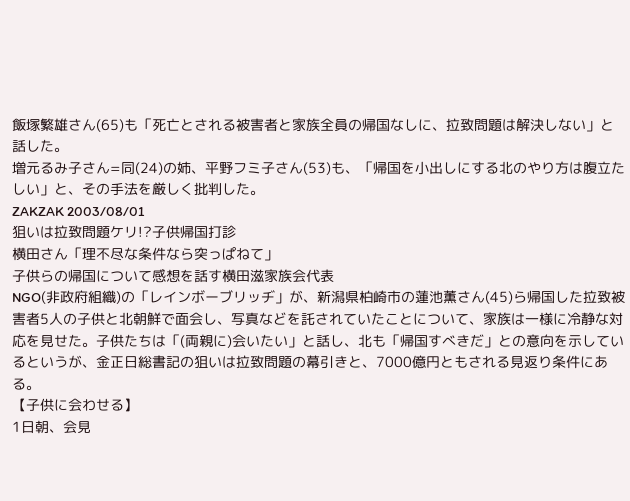飯塚繁雄さん(65)も「死亡とされる被害者と家族全員の帰国なしに、拉致問題は解決しない」と話した。
増元るみ子さん=同(24)の姉、平野フミ子さん(53)も、「帰国を小出しにする北のやり方は腹立たしい」と、その手法を厳しく批判した。
ZAKZAK 2003/08/01
狙いは拉致問題ケリ!?子供帰国打診
横田さん「理不尽な条件なら突っぱねて」
子供らの帰国について感想を話す横田滋家族会代表
NGO(非政府組織)の「レインボーブリッヂ」が、新潟県柏崎市の蓮池薫さん(45)ら帰国した拉致被害者5人の子供と北朝鮮で面会し、写真などを託されていたことについて、家族は一様に冷静な対応を見せた。子供たちは「(両親に)会いたい」と話し、北も「帰国すべきだ」との意向を示しているというが、金正日総書記の狙いは拉致問題の幕引きと、7000億円ともされる見返り条件にある。
【子供に会わせる】
1日朝、会見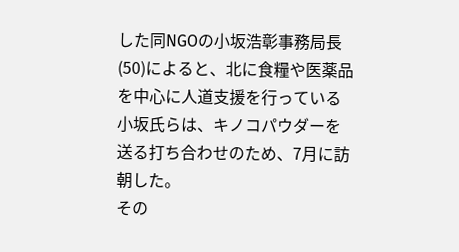した同NGOの小坂浩彰事務局長(50)によると、北に食糧や医薬品を中心に人道支援を行っている小坂氏らは、キノコパウダーを送る打ち合わせのため、7月に訪朝した。
その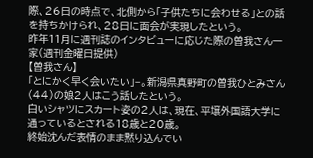際、26日の時点で、北側から「子供たちに会わせる」との話を持ちかけられ、28日に面会が実現したという。
昨年11月に週刊誌のインタビューに応じた際の曽我さん一家(週刊金曜日提供)
【曽我さん】
「とにかく早く会いたい」−。新潟県真野町の曽我ひとみさん(44)の娘2人はこう話したという。
白いシャツにスカート姿の2人は、現在、平壌外国語大学に通っているとされる18歳と20歳。
終始沈んだ表情のまま黙り込んでい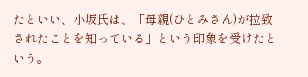たといい、小坂氏は、「母親(ひとみさん)が拉致されたことを知っている」という印象を受けたという。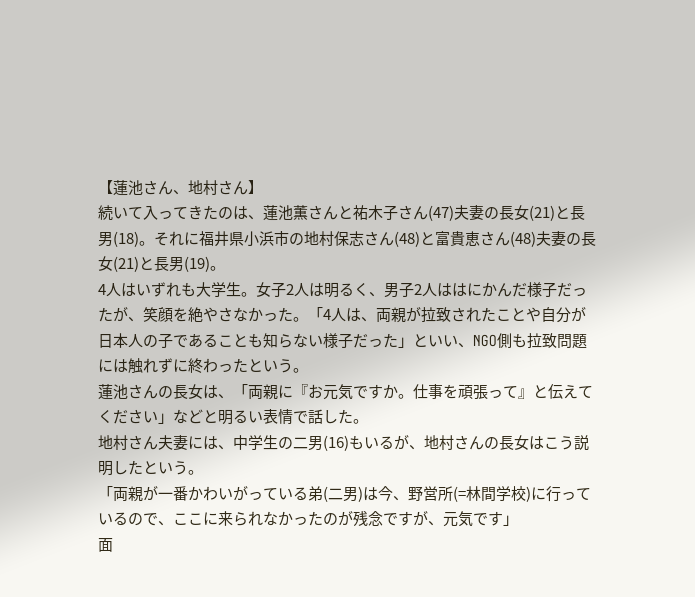【蓮池さん、地村さん】
続いて入ってきたのは、蓮池薫さんと祐木子さん(47)夫妻の長女(21)と長男(18)。それに福井県小浜市の地村保志さん(48)と富貴恵さん(48)夫妻の長女(21)と長男(19)。
4人はいずれも大学生。女子2人は明るく、男子2人ははにかんだ様子だったが、笑顔を絶やさなかった。「4人は、両親が拉致されたことや自分が日本人の子であることも知らない様子だった」といい、NGO側も拉致問題には触れずに終わったという。
蓮池さんの長女は、「両親に『お元気ですか。仕事を頑張って』と伝えてください」などと明るい表情で話した。
地村さん夫妻には、中学生の二男(16)もいるが、地村さんの長女はこう説明したという。
「両親が一番かわいがっている弟(二男)は今、野営所(=林間学校)に行っているので、ここに来られなかったのが残念ですが、元気です」
面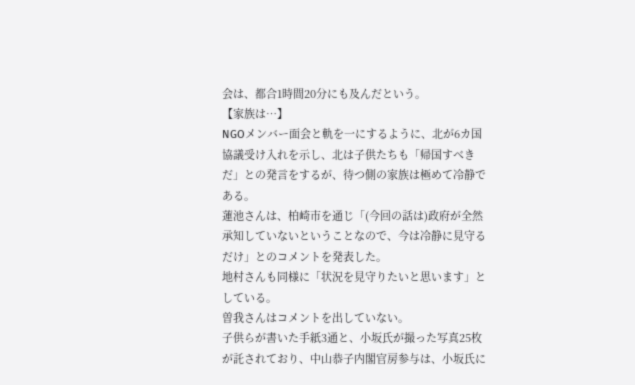会は、都合1時間20分にも及んだという。
【家族は…】
NGOメンバー面会と軌を一にするように、北が6カ国協議受け入れを示し、北は子供たちも「帰国すべきだ」との発言をするが、待つ側の家族は極めて冷静である。
蓮池さんは、柏崎市を通じ「(今回の話は)政府が全然承知していないということなので、今は冷静に見守るだけ」とのコメントを発表した。
地村さんも同様に「状況を見守りたいと思います」としている。
曽我さんはコメントを出していない。
子供らが書いた手紙3通と、小坂氏が撮った写真25枚が託されており、中山恭子内閣官房参与は、小坂氏に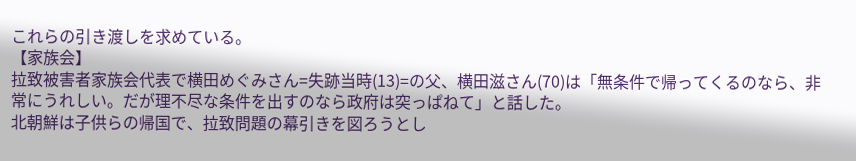これらの引き渡しを求めている。
【家族会】
拉致被害者家族会代表で横田めぐみさん=失跡当時(13)=の父、横田滋さん(70)は「無条件で帰ってくるのなら、非常にうれしい。だが理不尽な条件を出すのなら政府は突っぱねて」と話した。
北朝鮮は子供らの帰国で、拉致問題の幕引きを図ろうとし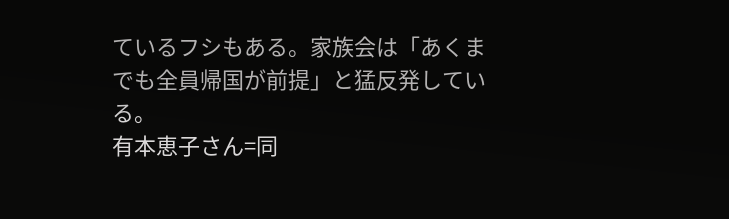ているフシもある。家族会は「あくまでも全員帰国が前提」と猛反発している。
有本恵子さん=同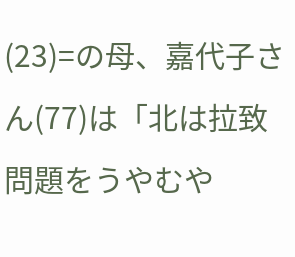(23)=の母、嘉代子さん(77)は「北は拉致問題をうやむや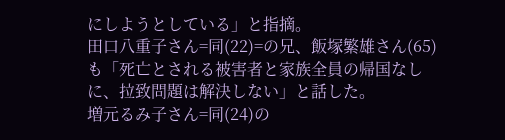にしようとしている」と指摘。
田口八重子さん=同(22)=の兄、飯塚繁雄さん(65)も「死亡とされる被害者と家族全員の帰国なしに、拉致問題は解決しない」と話した。
増元るみ子さん=同(24)の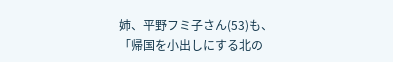姉、平野フミ子さん(53)も、「帰国を小出しにする北の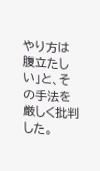やり方は腹立たしい」と、その手法を厳しく批判した。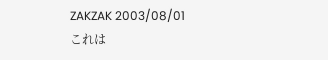ZAKZAK 2003/08/01
これは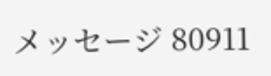メッセージ 80911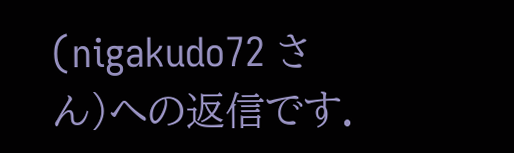(nigakudo72 さん)への返信です.